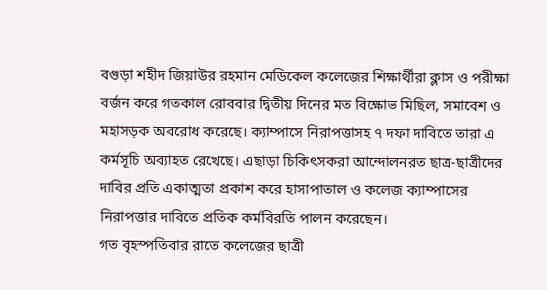বগুড়া শহীদ জিয়াউর রহমান মেডিকেল কলেজের শিক্ষার্থীরা ক্লাস ও পরীক্ষা বর্জন করে গতকাল রোববার দ্বিতীয় দিনের মত বিক্ষোভ মিছিল, সমাবেশ ও মহাসড়ক অবরোধ করেছে। ক্যাম্পাসে নিরাপত্তাসহ ৭ দফা দাবিতে তারা এ কর্মসূচি অব্যাহত রেখেছে। এছাড়া চিকিৎসকরা আন্দোলনরত ছাত্র-ছাত্রীদের দাবির প্রতি একাত্মতা প্রকাশ করে হাসাপাতাল ও কলেজ ক্যাম্পাসের নিরাপত্তার দাবিতে প্রতিক কর্মবিরতি পালন করেছেন।
গত বৃহস্পতিবার রাতে কলেজের ছাত্রী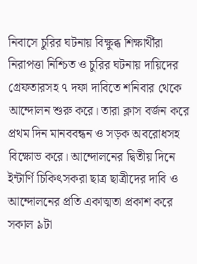নিবাসে চুরির ঘটনায় বিক্ষুব্ধ শিক্ষার্থীরা নিরাপত্তা নিশ্চিত ও চুরির ঘটনায় দায়িদের গ্রেফতারসহ ৭ দফা দাবিতে শনিবার থেকে আন্দোলন শুরু করে। তারা ক্লাস বর্জন করে প্রথম দিন মানববন্ধন ও সড়ক অবরোধসহ বিক্ষোভ করে। আন্দোলনের দ্বিতীয় দিনে ইন্টার্ণি চিকিৎসকরা ছাত্র ছাত্রীদের দাবি ও আন্দোলনের প্রতি একাত্মতা প্রকাশ করে সকাল ৯টা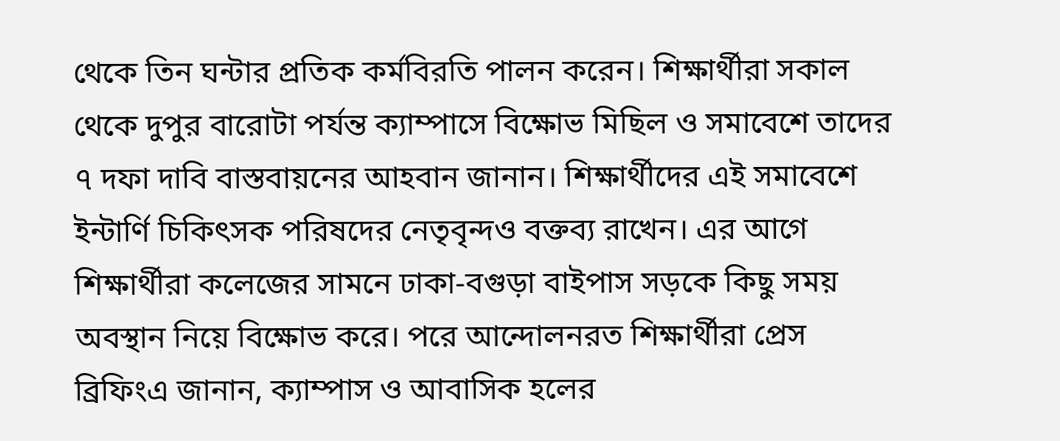থেকে তিন ঘন্টার প্রতিক কর্মবিরতি পালন করেন। শিক্ষার্থীরা সকাল থেকে দুপুর বারোটা পর্যন্ত ক্যাম্পাসে বিক্ষোভ মিছিল ও সমাবেশে তাদের ৭ দফা দাবি বাস্তবায়নের আহবান জানান। শিক্ষার্থীদের এই সমাবেশে ইন্টার্ণি চিকিৎসক পরিষদের নেতৃবৃন্দও বক্তব্য রাখেন। এর আগে শিক্ষার্থীরা কলেজের সামনে ঢাকা-বগুড়া বাইপাস সড়কে কিছু সময় অবস্থান নিয়ে বিক্ষোভ করে। পরে আন্দোলনরত শিক্ষার্থীরা প্রেস ব্রিফিংএ জানান, ক্যাম্পাস ও আবাসিক হলের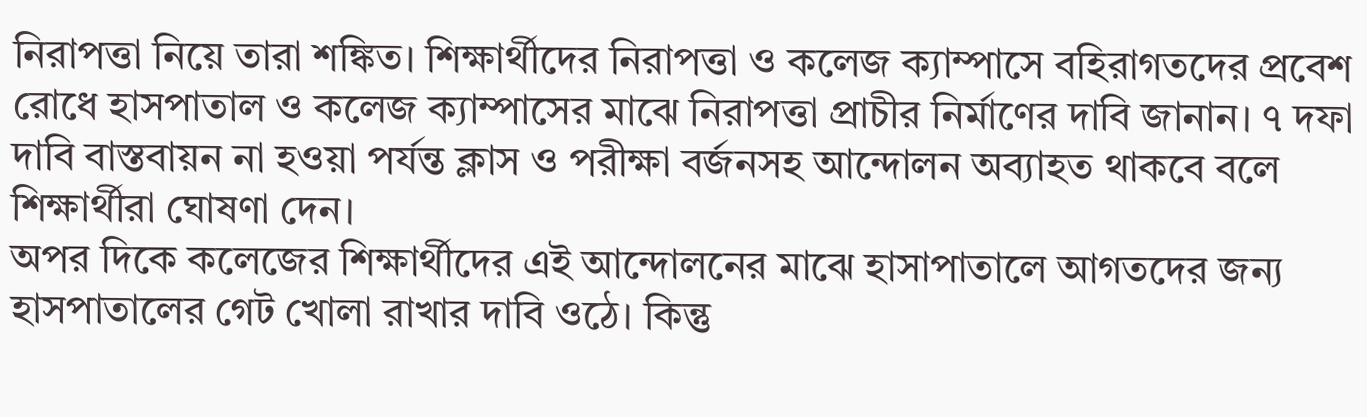নিরাপত্তা নিয়ে তারা শঙ্কিত। শিক্ষার্থীদের নিরাপত্তা ও কলেজ ক্যাম্পাসে বহিরাগতদের প্রবেশ রোধে হাসপাতাল ও কলেজ ক্যাম্পাসের মাঝে নিরাপত্তা প্রাচীর নির্মাণের দাবি জানান। ৭ দফা দাবি বাস্তবায়ন না হওয়া পর্যন্ত ক্লাস ও পরীক্ষা বর্জনসহ আন্দোলন অব্যাহত থাকবে বলে শিক্ষার্থীরা ঘোষণা দেন।
অপর দিকে কলেজের শিক্ষার্থীদের এই আন্দোলনের মাঝে হাসাপাতালে আগতদের জন্য হাসপাতালের গেট খোলা রাখার দাবি ওঠে। কিন্তু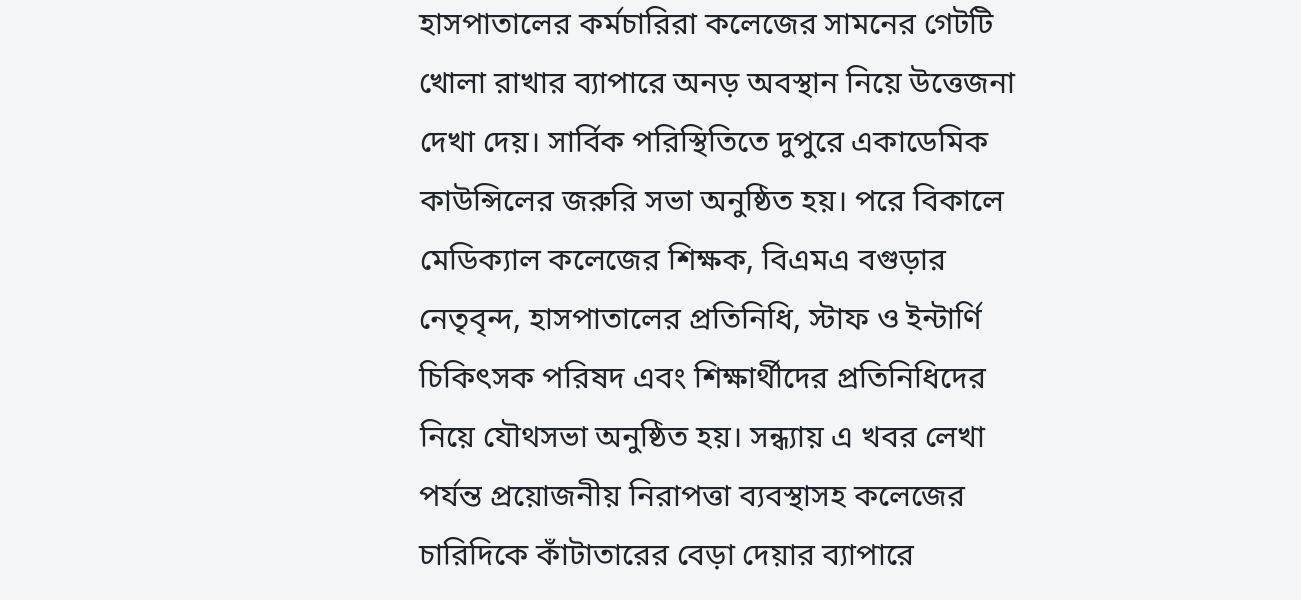হাসপাতালের কর্মচারিরা কলেজের সামনের গেটটি খোলা রাখার ব্যাপারে অনড় অবস্থান নিয়ে উত্তেজনা দেখা দেয়। সার্বিক পরিস্থিতিতে দুপুরে একাডেমিক কাউন্সিলের জরুরি সভা অনুষ্ঠিত হয়। পরে বিকালে মেডিক্যাল কলেজের শিক্ষক, বিএমএ বগুড়ার নেতৃবৃন্দ, হাসপাতালের প্রতিনিধি, স্টাফ ও ইন্টার্ণি চিকিৎসক পরিষদ এবং শিক্ষার্থীদের প্রতিনিধিদের নিয়ে যৌথসভা অনুষ্ঠিত হয়। সন্ধ্যায় এ খবর লেখা পর্যন্ত প্রয়োজনীয় নিরাপত্তা ব্যবস্থাসহ কলেজের চারিদিকে কাঁটাতারের বেড়া দেয়ার ব্যাপারে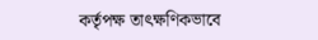কর্তৃপক্ষ তাৎক্ষণিকভাবে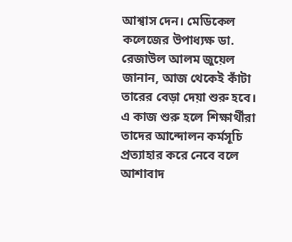আশ্বাস দেন। মেডিকেল কলেজের উপাধ্যক্ষ ডা. রেজাউল আলম জুয়েল জানান, আজ থেকেই কাঁটা তারের বেড়া দেয়া শুরু হবে। এ কাজ শুরু হলে শিক্ষার্থীরা তাদের আন্দোলন কর্মসূচি প্রত্যাহার করে নেবে বলে আশাবাদ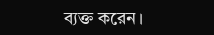ব্যক্ত করেন।